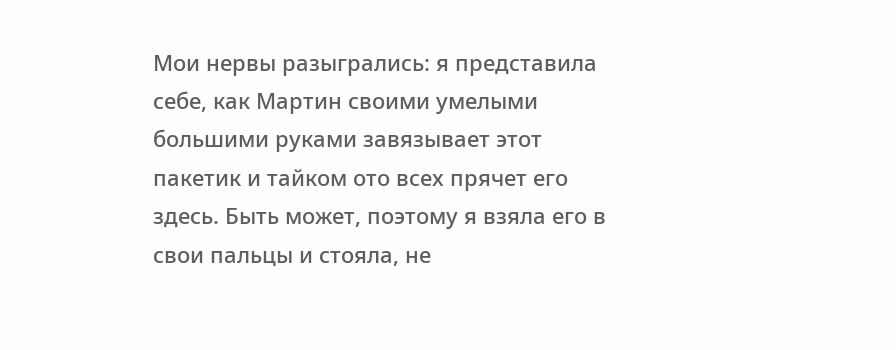Мои нервы разыгрались: я представила себе, как Мартин своими умелыми большими руками завязывает этот пакетик и тайком ото всех прячет его здесь. Быть может, поэтому я взяла его в свои пальцы и стояла, не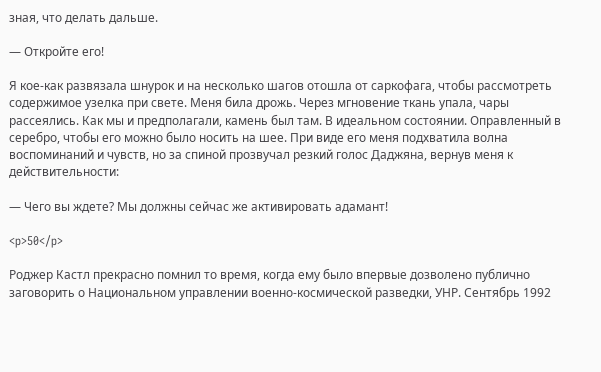зная, что делать дальше.

— Откройте его!

Я кое-как развязала шнурок и на несколько шагов отошла от саркофага, чтобы рассмотреть содержимое узелка при свете. Меня била дрожь. Через мгновение ткань упала, чары рассеялись. Как мы и предполагали, камень был там. В идеальном состоянии. Оправленный в серебро, чтобы его можно было носить на шее. При виде его меня подхватила волна воспоминаний и чувств, но за спиной прозвучал резкий голос Даджяна, вернув меня к действительности:

— Чего вы ждете? Мы должны сейчас же активировать адамант!

<p>50</p>

Роджер Кастл прекрасно помнил то время, когда ему было впервые дозволено публично заговорить о Национальном управлении военно-космической разведки, УНР. Сентябрь 1992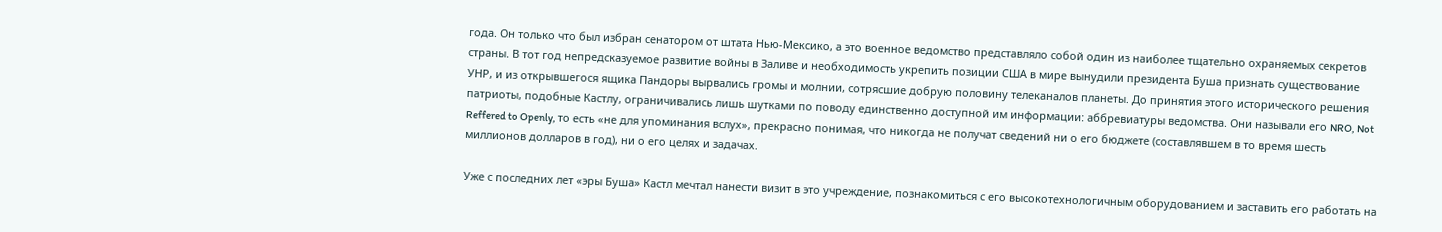года. Он только что был избран сенатором от штата Нью-Мексико, а это военное ведомство представляло собой один из наиболее тщательно охраняемых секретов страны. В тот год непредсказуемое развитие войны в Заливе и необходимость укрепить позиции США в мире вынудили президента Буша признать существование УНР, и из открывшегося ящика Пандоры вырвались громы и молнии, сотрясшие добрую половину телеканалов планеты. До принятия этого исторического решения патриоты, подобные Кастлу, ограничивались лишь шутками по поводу единственно доступной им информации: аббревиатуры ведомства. Они называли его NRO, Not Reffered to Openly, то есть «не для упоминания вслух», прекрасно понимая, что никогда не получат сведений ни о его бюджете (составлявшем в то время шесть миллионов долларов в год), ни о его целях и задачах.

Уже с последних лет «эры Буша» Кастл мечтал нанести визит в это учреждение, познакомиться с его высокотехнологичным оборудованием и заставить его работать на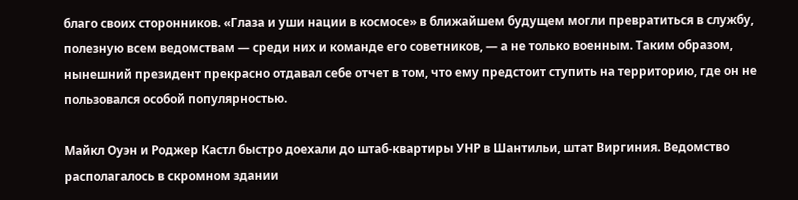благо своих сторонников. «Глаза и уши нации в космосе» в ближайшем будущем могли превратиться в службу, полезную всем ведомствам — среди них и команде его советников, — а не только военным. Таким образом, нынешний президент прекрасно отдавал себе отчет в том, что ему предстоит ступить на территорию, где он не пользовался особой популярностью.

Майкл Оуэн и Роджер Кастл быстро доехали до штаб-квартиры УНР в Шантильи, штат Виргиния. Ведомство располагалось в скромном здании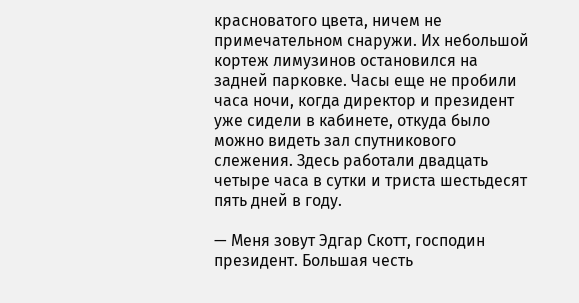красноватого цвета, ничем не примечательном снаружи. Их небольшой кортеж лимузинов остановился на задней парковке. Часы еще не пробили часа ночи, когда директор и президент уже сидели в кабинете, откуда было можно видеть зал спутникового слежения. Здесь работали двадцать четыре часа в сутки и триста шестьдесят пять дней в году.

— Меня зовут Эдгар Скотт, господин президент. Большая честь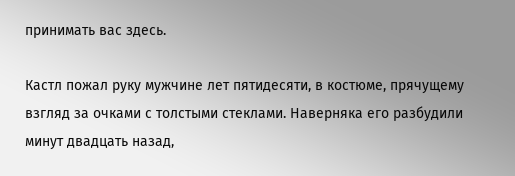принимать вас здесь.

Кастл пожал руку мужчине лет пятидесяти, в костюме, прячущему взгляд за очками с толстыми стеклами. Наверняка его разбудили минут двадцать назад,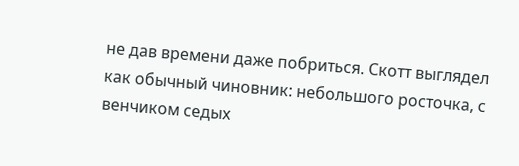не дав времени даже побриться. Скотт выглядел как обычный чиновник: небольшого росточка, с венчиком седых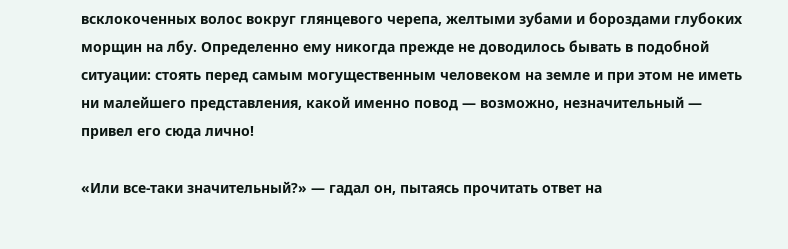всклокоченных волос вокруг глянцевого черепа, желтыми зубами и бороздами глубоких морщин на лбу. Определенно ему никогда прежде не доводилось бывать в подобной ситуации: стоять перед самым могущественным человеком на земле и при этом не иметь ни малейшего представления, какой именно повод — возможно, незначительный — привел его сюда лично!

«Или все-таки значительный?» — гадал он, пытаясь прочитать ответ на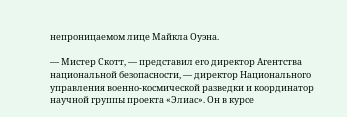непроницаемом лице Майкла Оуэна.

— Мистер Скотт, — представил его директор Агентства национальной безопасности, — директор Национального управления военно-космической разведки и координатор научной группы проекта «Элиас». Он в курсе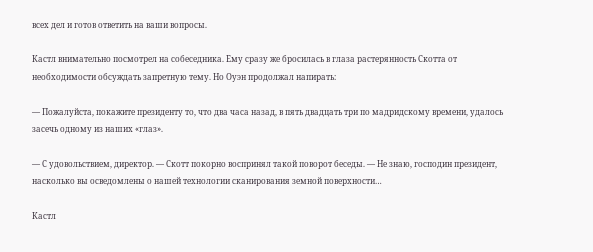всех дел и готов ответить на ваши вопросы.

Кастл внимательно посмотрел на собеседника. Ему сразу же бросилась в глаза растерянность Скотта от необходимости обсуждать запретную тему. Но Оуэн продолжал напирать:

— Пожалуйста, покажите президенту то, что два часа назад, в пять двадцать три по мадридскому времени, удалось засечь одному из наших «глаз».

— С удовольствием, директор. — Скотт покорно воспринял такой поворот беседы. — Не знаю, господин президент, насколько вы осведомлены о нашей технологии сканирования земной поверхности…

Кастл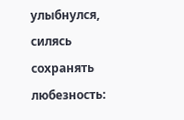улыбнулся, силясь сохранять любезность: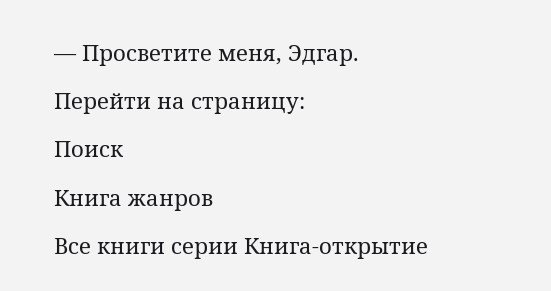— Просветите меня, Эдгар.

Перейти на страницу:

Поиск

Книга жанров

Все книги серии Книга-открытие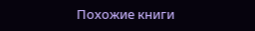Похожие книги